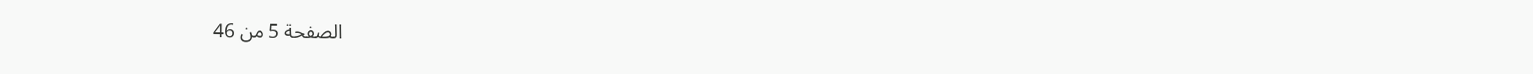الصفحة 5 من 46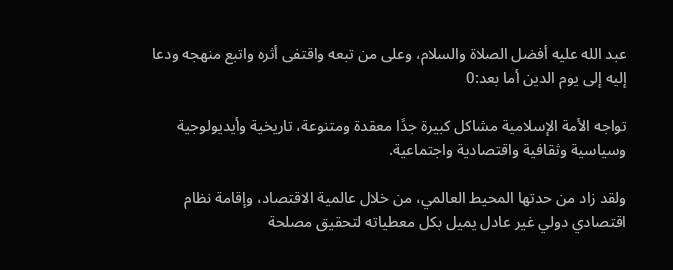عبد الله عليه أفضل الصلاة والسلام، وعلى من تبعه واقتفى أثره واتبع منهجه ودعا إليه إلى يوم الدين أما بعد:0

تواجه الأمة الإسلامية مشاكل كبيرة جدًا معقدة ومتنوعة، تاريخية وأيديولوجية وسياسية وثقافية واقتصادية واجتماعية.

ولقد زاد من حدتها المحيط العالمي، من خلال عالمية الاقتصاد، وإقامة نظام اقتصادي دولي غير عادل يميل بكل معطياته لتحقيق مصلحة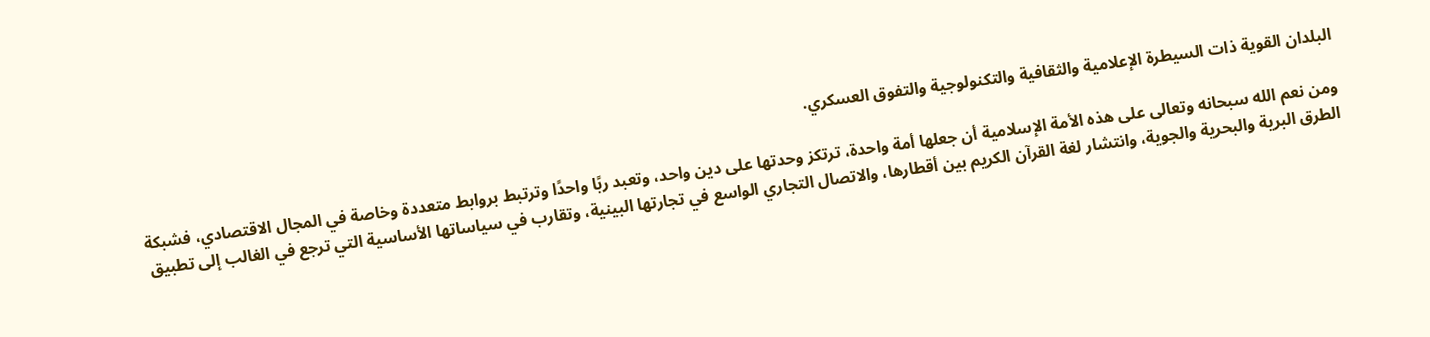البلدان القوية ذات السيطرة الإعلامية والثقافية والتكنولوجية والتفوق العسكري.

ومن نعم الله سبحانه وتعالى على هذه الأمة الإسلامية أن جعلها أمة واحدة، ترتكز وحدتها على دين واحد، وتعبد ربًا واحدًا وترتبط بروابط متعددة وخاصة في المجال الاقتصادي، فشبكة الطرق البرية والبحرية والجوية، وانتشار لغة القرآن الكريم بين أقطارها، والاتصال التجاري الواسع في تجارتها البينية، وتقارب في سياساتها الأساسية التي ترجع في الغالب إلى تطبيق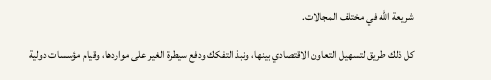شريعة الله في مختلف المجالات.

كل ذلك طريق لتسهيل التعاون الاقتصادي بينها، ونبذ التفكك ودفع سيطرة الغير على مواردها، وقيام مؤسسات دولية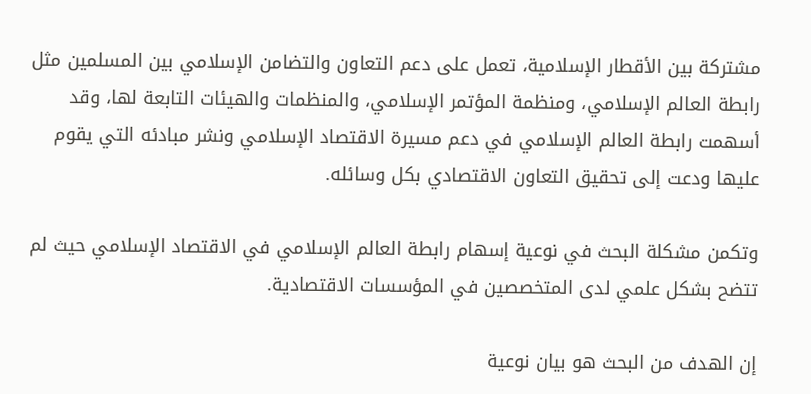مشتركة بين الأقطار الإسلامية، تعمل على دعم التعاون والتضامن الإسلامي بين المسلمين مثل رابطة العالم الإسلامي، ومنظمة المؤتمر الإسلامي، والمنظمات والهيئات التابعة لها، وقد أسهمت رابطة العالم الإسلامي في دعم مسيرة الاقتصاد الإسلامي ونشر مبادئه التي يقوم عليها ودعت إلى تحقيق التعاون الاقتصادي بكل وسائله.

وتكمن مشكلة البحث في نوعية إسهام رابطة العالم الإسلامي في الاقتصاد الإسلامي حيث لم تتضح بشكل علمي لدى المتخصصين في المؤسسات الاقتصادية.

إن الهدف من البحث هو بيان نوعية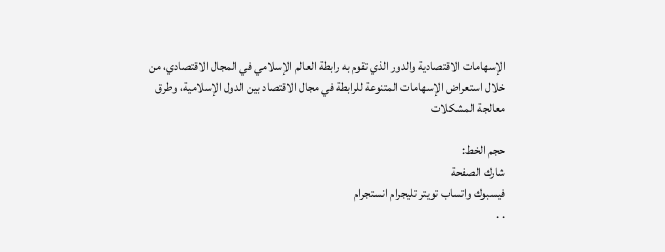الإسهامات الاقتصادية والدور الذي تقوم به رابطة العالم الإسلامي في المجال الاقتصادي، من خلال استعراض الإسهامات المتنوعة للرابطة في مجال الاقتصاد بين الدول الإسلامية، وطرق معالجة المشكلات

حجم الخط:
شارك الصفحة
فيسبوك واتساب تويتر تليجرام انستجرام
. .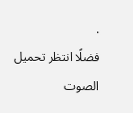.
فضلًا انتظر تحميل الصوت